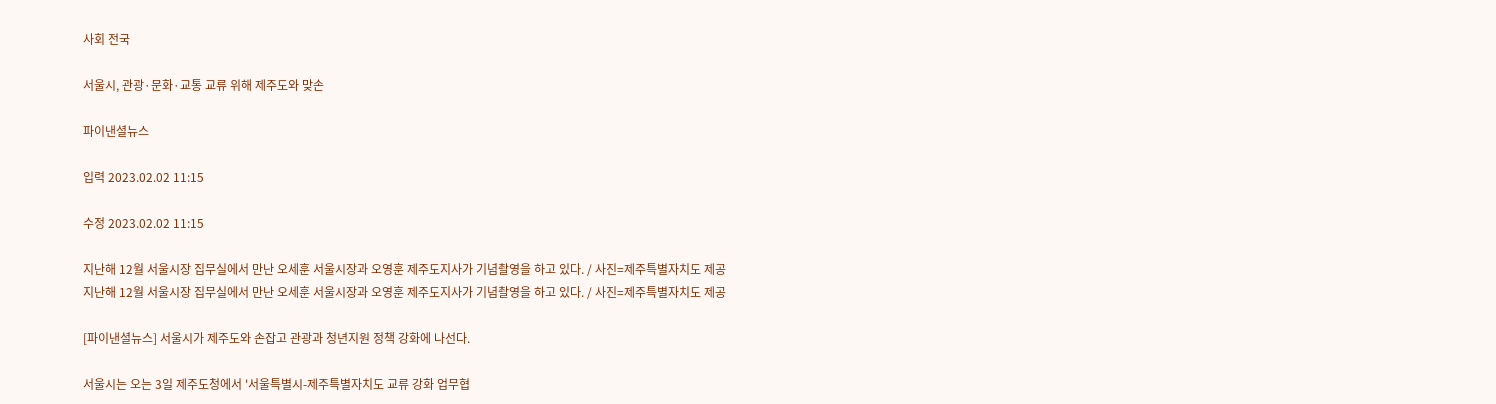사회 전국

서울시, 관광·문화·교통 교류 위해 제주도와 맞손

파이낸셜뉴스

입력 2023.02.02 11:15

수정 2023.02.02 11:15

지난해 12월 서울시장 집무실에서 만난 오세훈 서울시장과 오영훈 제주도지사가 기념촬영을 하고 있다. / 사진=제주특별자치도 제공
지난해 12월 서울시장 집무실에서 만난 오세훈 서울시장과 오영훈 제주도지사가 기념촬영을 하고 있다. / 사진=제주특별자치도 제공

[파이낸셜뉴스] 서울시가 제주도와 손잡고 관광과 청년지원 정책 강화에 나선다.

서울시는 오는 3일 제주도청에서 '서울특별시-제주특별자치도 교류 강화 업무협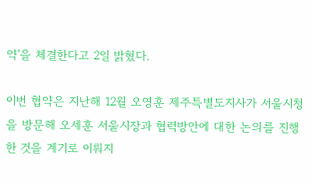약'을 체결한다고 2일 밝혔다.

이번 협약은 지난해 12월 오영훈 제주특별도지사가 서울시청을 방문해 오세훈 서울시장과 협력방안에 대한 논의를 진행한 것을 계기로 이뤄지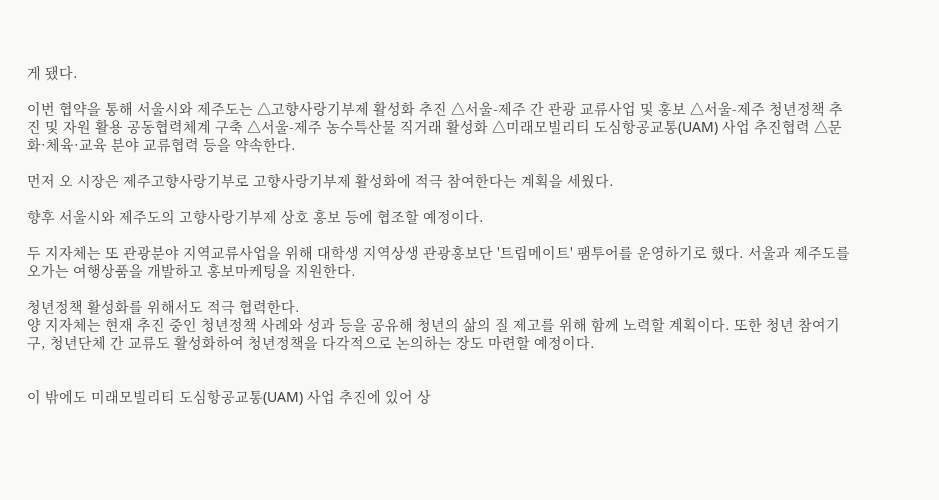게 됐다.

이번 협약을 통해 서울시와 제주도는 △고향사랑기부제 활성화 추진 △서울-제주 간 관광 교류사업 및 홍보 △서울-제주 청년정책 추진 및 자원 활용 공동협력체계 구축 △서울-제주 농수특산물 직거래 활성화 △미래모빌리티 도심항공교통(UAM) 사업 추진협력 △문화·체육·교육 분야 교류협력 등을 약속한다.

먼저 오 시장은 제주고향사랑기부로 고향사랑기부제 활성화에 적극 참여한다는 계획을 세웠다.

향후 서울시와 제주도의 고향사랑기부제 상호 홍보 등에 협조할 예정이다.

두 지자체는 또 관광분야 지역교류사업을 위해 대학생 지역상생 관광홍보단 '트립메이트' 팸투어를 운영하기로 했다. 서울과 제주도를 오가는 여행상품을 개발하고 홍보마케팅을 지원한다.

청년정책 활성화를 위해서도 적극 협력한다.
양 지자체는 현재 추진 중인 청년정책 사례와 성과 등을 공유해 청년의 삶의 질 제고를 위해 함께 노력할 계획이다. 또한 청년 참여기구, 청년단체 간 교류도 활성화하여 청년정책을 다각적으로 논의하는 장도 마련할 예정이다.


이 밖에도 미래모빌리티 도심항공교통(UAM) 사업 추진에 있어 상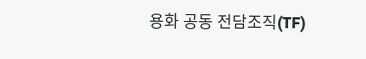용화 공동 전담조직(TF)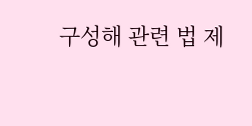구성해 관련 법 제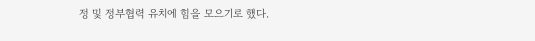정 및 정부협력 유치에 힘을 모으기로 했다.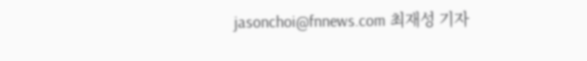jasonchoi@fnnews.com 최재성 기자